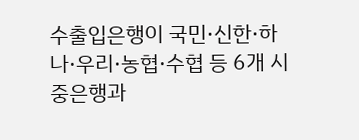수출입은행이 국민·신한·하나·우리·농협·수협 등 6개 시중은행과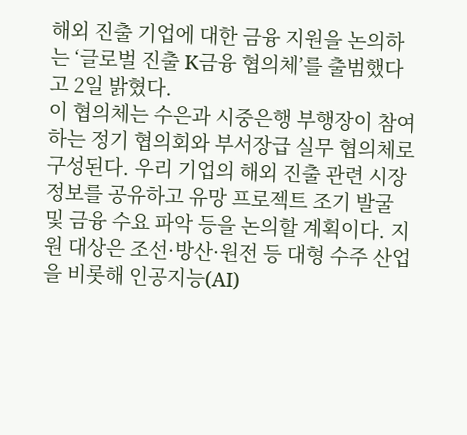해외 진출 기업에 대한 금융 지원을 논의하는 ‘글로벌 진출 K금융 협의체’를 출범했다고 2일 밝혔다.
이 협의체는 수은과 시중은행 부행장이 참여하는 정기 협의회와 부서장급 실무 협의체로 구성된다. 우리 기업의 해외 진출 관련 시장 정보를 공유하고 유망 프로젝트 조기 발굴 및 금융 수요 파악 등을 논의할 계획이다. 지원 대상은 조선·방산·원전 등 대형 수주 산업을 비롯해 인공지능(AI)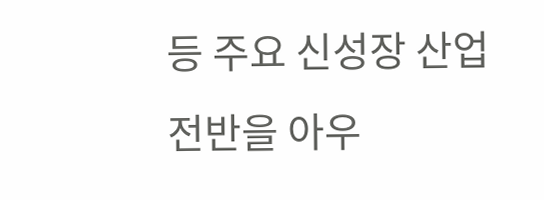등 주요 신성장 산업 전반을 아우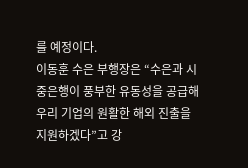를 예정이다.
이동훈 수은 부행장은 “수은과 시중은행이 풍부한 유동성을 공급해 우리 기업의 원활한 해외 진출을 지원하겠다”고 강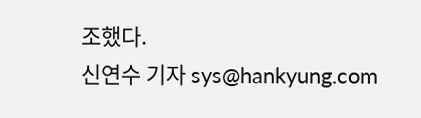조했다.
신연수 기자 sys@hankyung.com